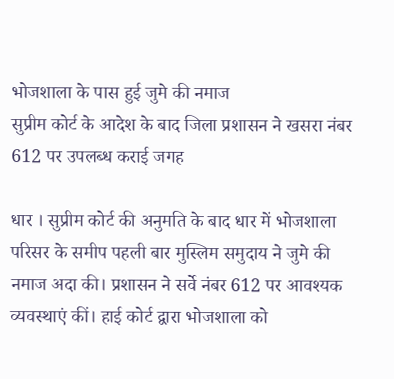भोजशाला के पास हुई जुमे की नमाज
सुप्रीम कोर्ट के आदेश के बाद जिला प्रशासन ने खसरा नंबर 612 पर उपलब्ध कराई जगह

धार । सुप्रीम कोर्ट की अनुमति के बाद धार में भोजशाला परिसर के समीप पहली बार मुस्लिम समुदाय ने जुमे की नमाज अदा की। प्रशासन ने सर्वे नंबर 612 पर आवश्यक व्यवस्थाएं कीं। हाई कोर्ट द्वारा भोजशाला को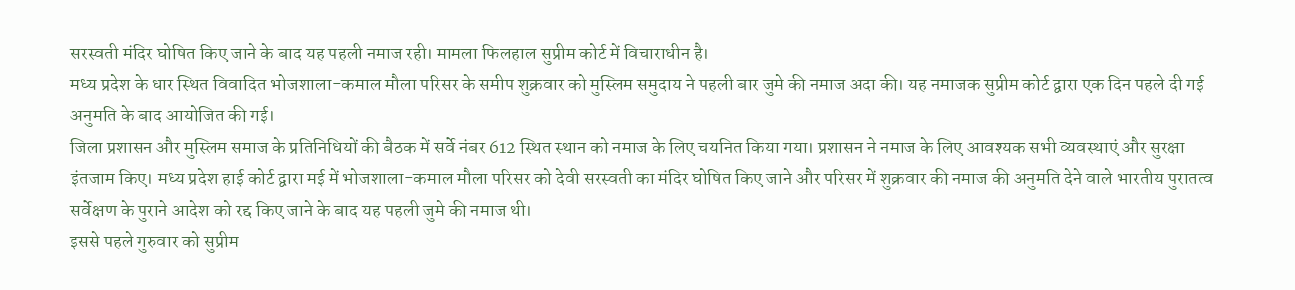सरस्वती मंदिर घोषित किए जाने के बाद यह पहली नमाज रही। मामला फिलहाल सुप्रीम कोर्ट में विचाराधीन है।
मध्य प्रदेश के धार स्थित विवादित भोजशाला-कमाल मौला परिसर के समीप शुक्रवार को मुस्लिम समुदाय ने पहली बार जुमे की नमाज अदा की। यह नमाजक सुप्रीम कोर्ट द्वारा एक दिन पहले दी गई अनुमति के बाद आयोजित की गई।
जिला प्रशासन और मुस्लिम समाज के प्रतिनिधियों की बैठक में सर्वे नंबर 612 स्थित स्थान को नमाज के लिए चयनित किया गया। प्रशासन ने नमाज के लिए आवश्यक सभी व्यवस्थाएं और सुरक्षा इंतजाम किए। मध्य प्रदेश हाई कोर्ट द्वारा मई में भोजशाला-कमाल मौला परिसर को देवी सरस्वती का मंदिर घोषित किए जाने और परिसर में शुक्रवार की नमाज की अनुमति देने वाले भारतीय पुरातत्व सर्वेक्षण के पुराने आदेश को रद्द किए जाने के बाद यह पहली जुमे की नमाज थी।
इससे पहले गुरुवार को सुप्रीम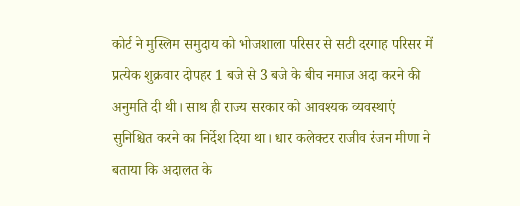कोर्ट ने मुस्लिम समुदाय को भोजशाला परिसर से सटी दरगाह परिसर में प्रत्येक शुक्रवार दोपहर 1 बजे से 3 बजे के बीच नमाज अदा करने की अनुमति दी थी। साथ ही राज्य सरकार को आवश्यक व्यवस्थाएं सुनिश्चित करने का निर्देश दिया था। धार कलेक्टर राजीव रंजन मीणा ने बताया कि अदालत के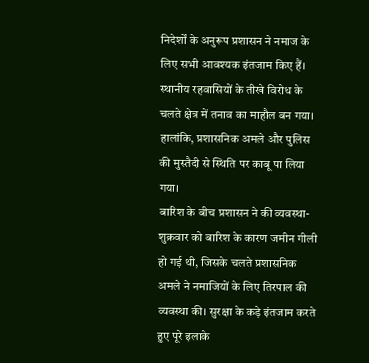निदेर्शों के अनुरूप प्रशासन ने नमाज के लिए सभी आवश्यक इंतजाम किए हैं। स्थानीय रहवासियों के तीखे विरोध के चलते क्षेत्र में तनाव का माहौल बन गया। हालांकि, प्रशासनिक अमले और पुलिस की मुस्तैदी से स्थिति पर काबू पा लिया गया।
बारिश के बीच प्रशासन ने की व्यवस्था-शुक्रवार को बारिश के कारण जमीन गीली हो गई थी, जिसके चलते प्रशासनिक अमले ने नमाजियों के लिए तिरपाल की व्यवस्था की। सुरक्षा के कड़े इंतजाम करते हुए पूरे इलाके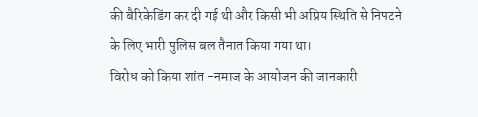की बैरिकेडिंग कर दी गई थी और किसी भी अप्रिय स्थिति से निपटने के लिए भारी पुलिस बल तैनात किया गया था।
विरोध को किया शांत -नमाज के आयोजन की जानकारी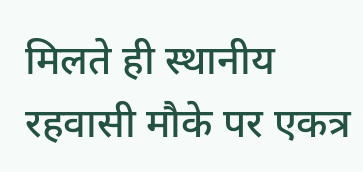मिलते ही स्थानीय रहवासी मौके पर एकत्र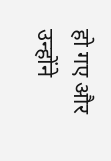हो गए और उन्होंने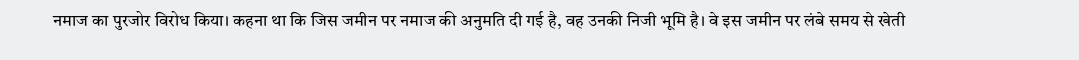नमाज का पुरजोर विरोध किया। कहना था कि जिस जमीन पर नमाज की अनुमति दी गई है, वह उनकी निजी भूमि है। वे इस जमीन पर लंबे समय से खेती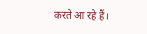करते आ रहे हैं।